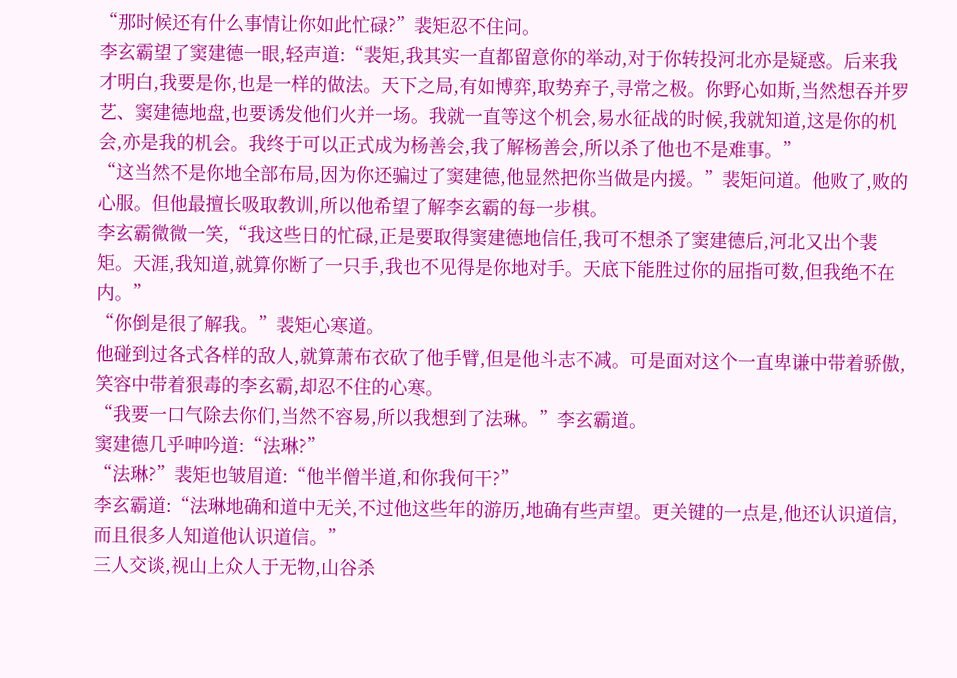“那时候还有什么事情让你如此忙碌?”裴矩忍不住问。
李玄霸望了窦建德一眼,轻声道:“裴矩,我其实一直都留意你的举动,对于你转投河北亦是疑惑。后来我才明白,我要是你,也是一样的做法。天下之局,有如博弈,取势弃子,寻常之极。你野心如斯,当然想吞并罗艺、窦建德地盘,也要诱发他们火并一场。我就一直等这个机会,易水征战的时候,我就知道,这是你的机会,亦是我的机会。我终于可以正式成为杨善会,我了解杨善会,所以杀了他也不是难事。”
“这当然不是你地全部布局,因为你还骗过了窦建德,他显然把你当做是内援。”裴矩问道。他败了,败的心服。但他最擅长吸取教训,所以他希望了解李玄霸的每一步棋。
李玄霸微微一笑,“我这些日的忙碌,正是要取得窦建德地信任,我可不想杀了窦建德后,河北又出个裴矩。天涯,我知道,就算你断了一只手,我也不见得是你地对手。天底下能胜过你的屈指可数,但我绝不在内。”
“你倒是很了解我。”裴矩心寒道。
他碰到过各式各样的敌人,就算萧布衣砍了他手臂,但是他斗志不减。可是面对这个一直卑谦中带着骄傲,笑容中带着狠毒的李玄霸,却忍不住的心寒。
“我要一口气除去你们,当然不容易,所以我想到了法琳。”李玄霸道。
窦建德几乎呻吟道:“法琳?”
“法琳?”裴矩也皱眉道:“他半僧半道,和你我何干?”
李玄霸道:“法琳地确和道中无关,不过他这些年的游历,地确有些声望。更关键的一点是,他还认识道信,而且很多人知道他认识道信。”
三人交谈,视山上众人于无物,山谷杀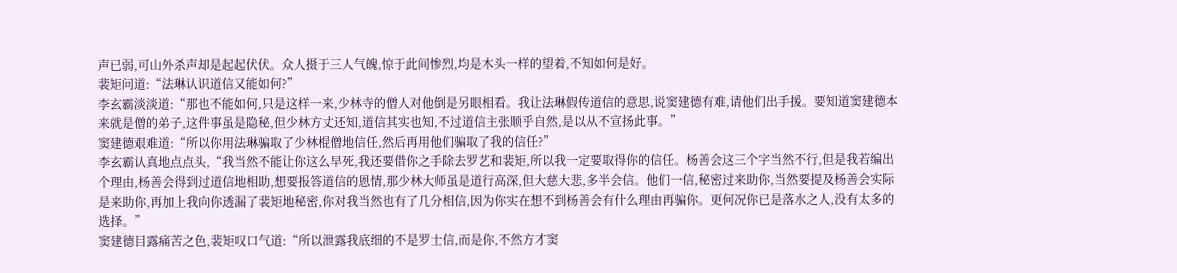声已弱,可山外杀声却是起起伏伏。众人摄于三人气魄,惊于此间惨烈,均是木头一样的望着,不知如何是好。
裴矩问道:“法琳认识道信又能如何?”
李玄霸淡淡道:“那也不能如何,只是这样一来,少林寺的僧人对他倒是另眼相看。我让法琳假传道信的意思,说窦建德有难,请他们出手援。要知道窦建德本来就是僧的弟子,这件事虽是隐秘,但少林方丈还知,道信其实也知,不过道信主张顺乎自然,是以从不宣扬此事。”
窦建德艰难道:“所以你用法琳骗取了少林棍僧地信任,然后再用他们骗取了我的信任?”
李玄霸认真地点点头,“我当然不能让你这么早死,我还要借你之手除去罗艺和裴矩,所以我一定要取得你的信任。杨善会这三个字当然不行,但是我若编出个理由,杨善会得到过道信地相助,想要报答道信的恩情,那少林大师虽是道行高深,但大慈大悲,多半会信。他们一信,秘密过来助你,当然要提及杨善会实际是来助你,再加上我向你透漏了裴矩地秘密,你对我当然也有了几分相信,因为你实在想不到杨善会有什么理由再骗你。更何况你已是落水之人,没有太多的选择。”
窦建德目露痛苦之色,裴矩叹口气道:“所以泄露我底细的不是罗士信,而是你,不然方才窦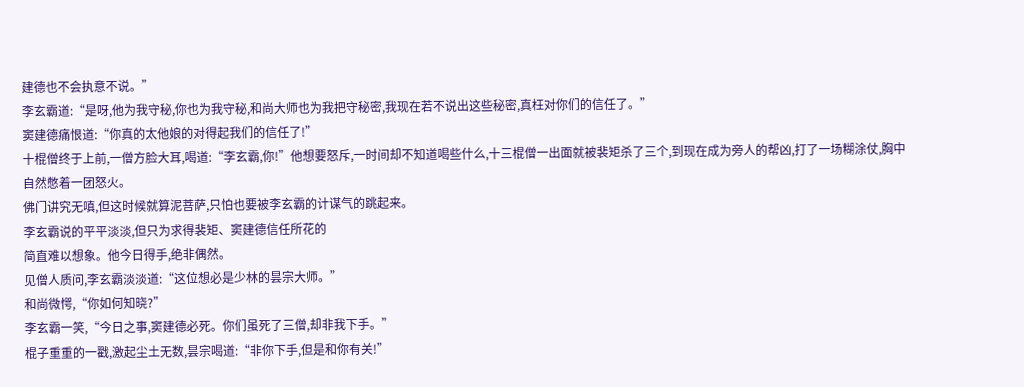建德也不会执意不说。”
李玄霸道:“是呀,他为我守秘,你也为我守秘,和尚大师也为我把守秘密,我现在若不说出这些秘密,真枉对你们的信任了。”
窦建德痛恨道:“你真的太他娘的对得起我们的信任了!”
十棍僧终于上前,一僧方脸大耳,喝道:“李玄霸,你!”他想要怒斥,一时间却不知道喝些什么,十三棍僧一出面就被裴矩杀了三个,到现在成为旁人的帮凶,打了一场糊涂仗,胸中自然憋着一团怒火。
佛门讲究无嗔,但这时候就算泥菩萨,只怕也要被李玄霸的计谋气的跳起来。
李玄霸说的平平淡淡,但只为求得裴矩、窦建德信任所花的
简直难以想象。他今日得手,绝非偶然。
见僧人质问,李玄霸淡淡道:“这位想必是少林的昙宗大师。”
和尚微愕,“你如何知晓?”
李玄霸一笑,“今日之事,窦建德必死。你们虽死了三僧,却非我下手。”
棍子重重的一戳,激起尘土无数,昙宗喝道:“非你下手,但是和你有关!”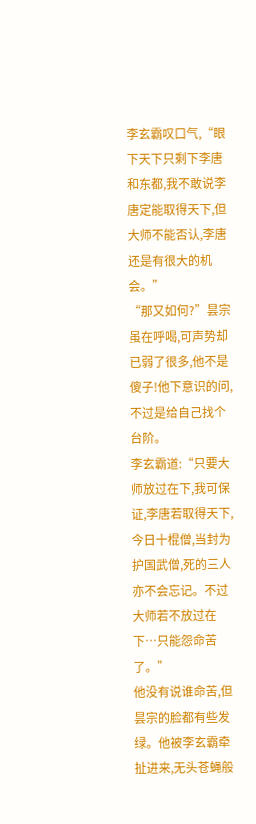李玄霸叹口气,“眼下天下只剩下李唐和东都,我不敢说李唐定能取得天下,但大师不能否认,李唐还是有很大的机会。”
“那又如何?”昙宗虽在呼喝,可声势却已弱了很多,他不是傻子!他下意识的问,不过是给自己找个台阶。
李玄霸道:“只要大师放过在下,我可保证,李唐若取得天下,今日十棍僧,当封为护国武僧,死的三人亦不会忘记。不过大师若不放过在下…只能怨命苦了。”
他没有说谁命苦,但昙宗的脸都有些发绿。他被李玄霸牵扯进来,无头苍蝇般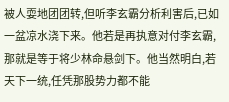被人耍地团团转,但听李玄霸分析利害后,已如一盆凉水浇下来。他若是再执意对付李玄霸,那就是等于将少林命悬剑下。他当然明白,若天下一统,任凭那股势力都不能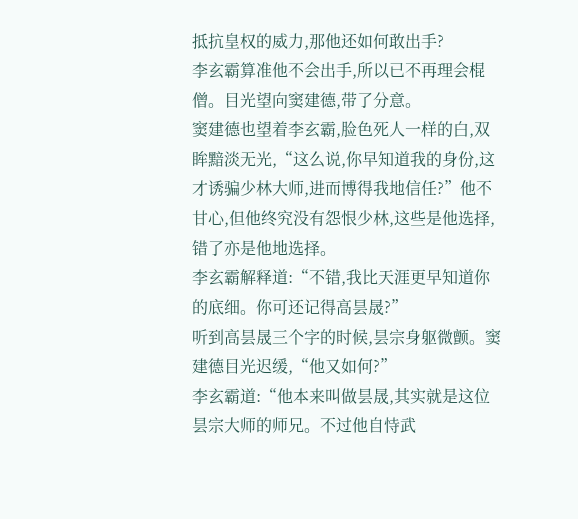抵抗皇权的威力,那他还如何敢出手?
李玄霸算准他不会出手,所以已不再理会棍僧。目光望向窦建德,带了分意。
窦建德也望着李玄霸,脸色死人一样的白,双眸黯淡无光,“这么说,你早知道我的身份,这才诱骗少林大师,进而博得我地信任?”他不甘心,但他终究没有怨恨少林,这些是他选择,错了亦是他地选择。
李玄霸解释道:“不错,我比天涯更早知道你的底细。你可还记得高昙晟?”
听到高昙晟三个字的时候,昙宗身躯微颤。窦建德目光迟缓,“他又如何?”
李玄霸道:“他本来叫做昙晟,其实就是这位昙宗大师的师兄。不过他自恃武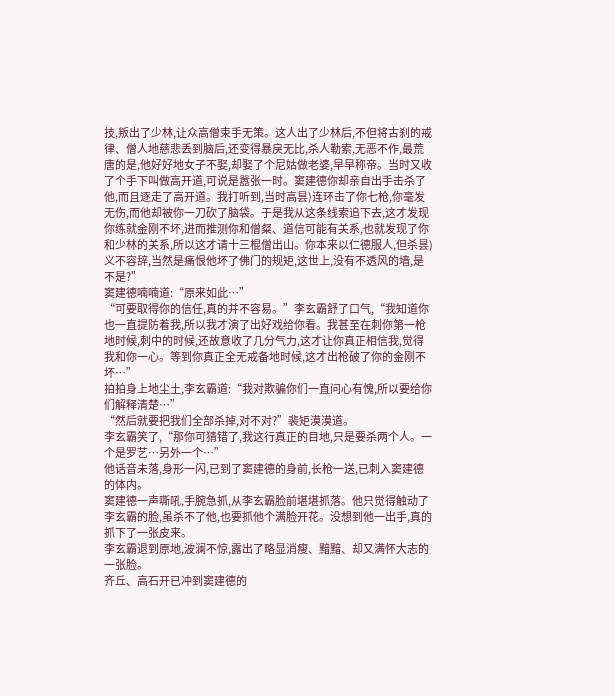技,叛出了少林,让众高僧束手无策。这人出了少林后,不但将古刹的戒律、僧人地慈悲丢到脑后,还变得暴戾无比,杀人勒索,无恶不作,最荒唐的是,他好好地女子不娶,却娶了个尼姑做老婆,早早称帝。当时又收了个手下叫做高开道,可说是嚣张一时。窦建德你却亲自出手击杀了他,而且逐走了高开道。我打听到,当时高昙)连环击了你七枪,你毫发无伤,而他却被你一刀砍了脑袋。于是我从这条线索追下去,这才发现你练就金刚不坏,进而推测你和僧粲、道信可能有关系,也就发现了你和少林的关系,所以这才请十三棍僧出山。你本来以仁德服人,但杀昙)义不容辞,当然是痛恨他坏了佛门的规矩,这世上,没有不透风的墙,是不是?”
窦建德喃喃道:“原来如此…”
“可要取得你的信任,真的并不容易。”李玄霸舒了口气,“我知道你也一直提防着我,所以我才演了出好戏给你看。我甚至在刺你第一枪地时候,刺中的时候,还故意收了几分气力,这才让你真正相信我,觉得我和你一心。等到你真正全无戒备地时候,这才出枪破了你的金刚不坏…”
拍拍身上地尘土,李玄霸道:“我对欺骗你们一直问心有愧,所以要给你们解释清楚…”
“然后就要把我们全部杀掉,对不对?”裴矩漠漠道。
李玄霸笑了,“那你可猜错了,我这行真正的目地,只是要杀两个人。一个是罗艺…另外一个…”
他话音未落,身形一闪,已到了窦建德的身前,长枪一送,已刺入窦建德的体内。
窦建德一声嘶吼,手腕急抓,从李玄霸脸前堪堪抓落。他只觉得触动了李玄霸的脸,虽杀不了他,也要抓他个满脸开花。没想到他一出手,真的抓下了一张皮来。
李玄霸退到原地,波澜不惊,露出了略显消瘦、黯黯、却又满怀大志的一张脸。
齐丘、高石开已冲到窦建德的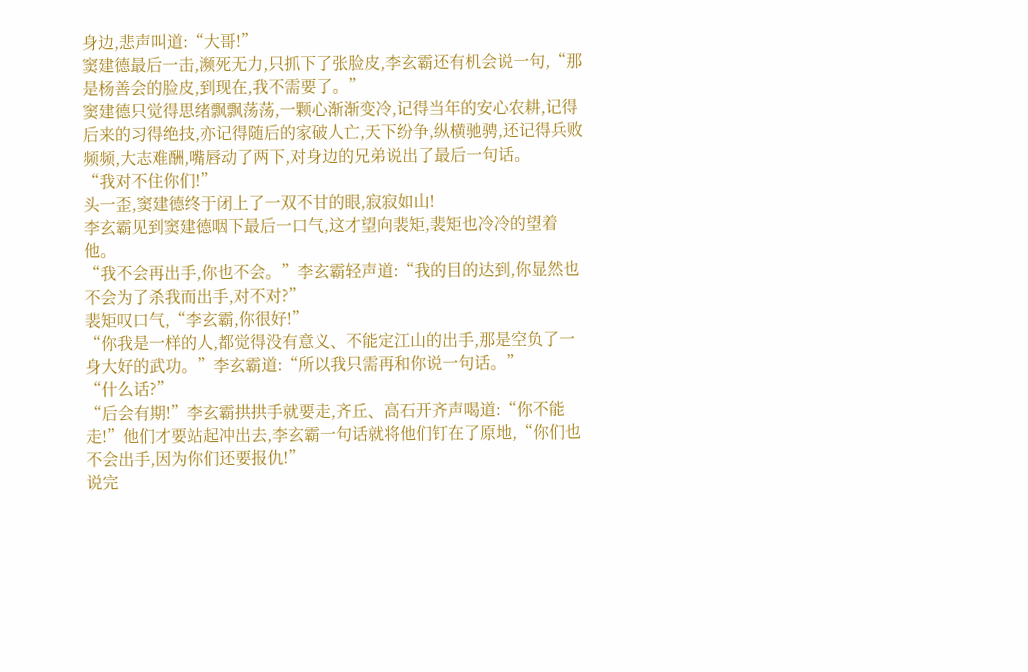身边,悲声叫道:“大哥!”
窦建德最后一击,濒死无力,只抓下了张脸皮,李玄霸还有机会说一句,“那是杨善会的脸皮,到现在,我不需要了。”
窦建德只觉得思绪飘飘荡荡,一颗心渐渐变冷,记得当年的安心农耕,记得后来的习得绝技,亦记得随后的家破人亡,天下纷争,纵横驰骋,还记得兵败频频,大志难酬,嘴唇动了两下,对身边的兄弟说出了最后一句话。
“我对不住你们!”
头一歪,窦建德终于闭上了一双不甘的眼,寂寂如山!
李玄霸见到窦建德咽下最后一口气,这才望向裴矩,裴矩也冷冷的望着他。
“我不会再出手,你也不会。”李玄霸轻声道:“我的目的达到,你显然也不会为了杀我而出手,对不对?”
裴矩叹口气,“李玄霸,你很好!”
“你我是一样的人,都觉得没有意义、不能定江山的出手,那是空负了一身大好的武功。”李玄霸道:“所以我只需再和你说一句话。”
“什么话?”
“后会有期!”李玄霸拱拱手就要走,齐丘、高石开齐声喝道:“你不能走!”他们才要站起冲出去,李玄霸一句话就将他们钉在了原地,“你们也不会出手,因为你们还要报仇!”
说完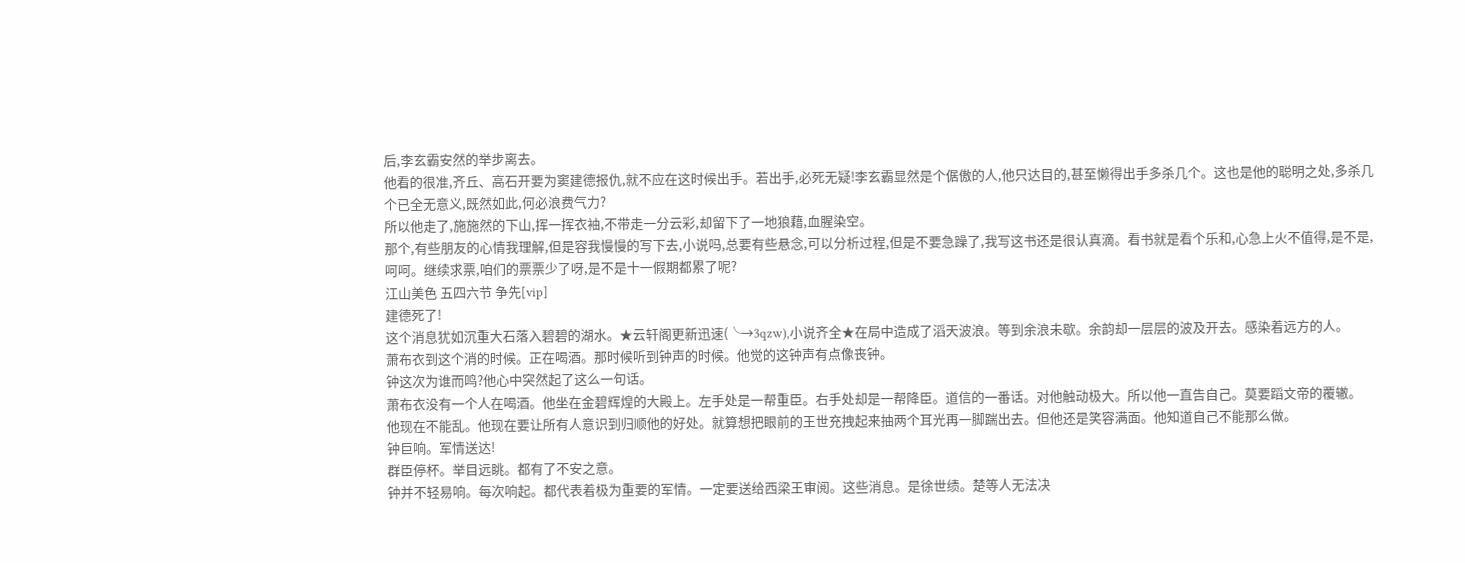后,李玄霸安然的举步离去。
他看的很准,齐丘、高石开要为窦建德报仇,就不应在这时候出手。若出手,必死无疑!李玄霸显然是个倨傲的人,他只达目的,甚至懒得出手多杀几个。这也是他的聪明之处,多杀几个已全无意义,既然如此,何必浪费气力?
所以他走了,施施然的下山,挥一挥衣袖,不带走一分云彩,却留下了一地狼藉,血腥染空。
那个,有些朋友的心情我理解,但是容我慢慢的写下去,小说吗,总要有些悬念,可以分析过程,但是不要急躁了,我写这书还是很认真滴。看书就是看个乐和,心急上火不值得,是不是,呵呵。继续求票,咱们的票票少了呀,是不是十一假期都累了呢?
江山美色 五四六节 争先[vip]
建德死了!
这个消息犹如沉重大石落入碧碧的湖水。★云轩阁更新迅速(╰→3qzw),小说齐全★在局中造成了滔天波浪。等到余浪未歇。余韵却一层层的波及开去。感染着远方的人。
萧布衣到这个消的时候。正在喝酒。那时候听到钟声的时候。他觉的这钟声有点像丧钟。
钟这次为谁而鸣?他心中突然起了这么一句话。
萧布衣没有一个人在喝酒。他坐在金碧辉煌的大殿上。左手处是一帮重臣。右手处却是一帮降臣。道信的一番话。对他触动极大。所以他一直告自己。莫要蹈文帝的覆辙。
他现在不能乱。他现在要让所有人意识到归顺他的好处。就算想把眼前的王世充拽起来抽两个耳光再一脚踹出去。但他还是笑容满面。他知道自己不能那么做。
钟巨响。军情送达!
群臣停杯。举目远眺。都有了不安之意。
钟并不轻易响。每次响起。都代表着极为重要的军情。一定要送给西梁王审阅。这些消息。是徐世绩。楚等人无法决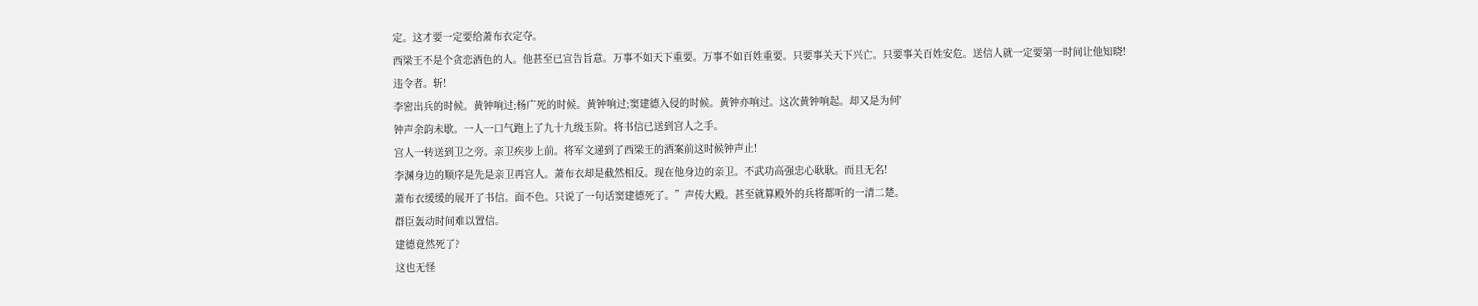定。这才要一定要给萧布衣定夺。
西梁王不是个贪恋酒色的人。他甚至已宣告旨意。万事不如天下重要。万事不如百姓重要。只要事关天下兴亡。只要事关百姓安危。送信人就一定要第一时间让他知晓!
违令者。斩!
李密出兵的时候。黄钟响过;杨广死的时候。黄钟响过;窦建德入侵的时候。黄钟亦响过。这次黄钟响起。却又是为何'
钟声余韵未歇。一人一口气跑上了九十九级玉阶。将书信已送到宫人之手。
宫人一转送到卫之旁。亲卫疾步上前。将军文递到了西梁王的酒案前这时候钟声止!
李渊身边的顺序是先是亲卫再宫人。萧布衣却是截然相反。现在他身边的亲卫。不武功高强忠心耿耿。而且无名!
萧布衣缓缓的展开了书信。面不色。只说了一句话窦建德死了。”声传大殿。甚至就算殿外的兵将都听的一清二楚。
群臣轰动时间难以置信。
建德竟然死了?
这也无怪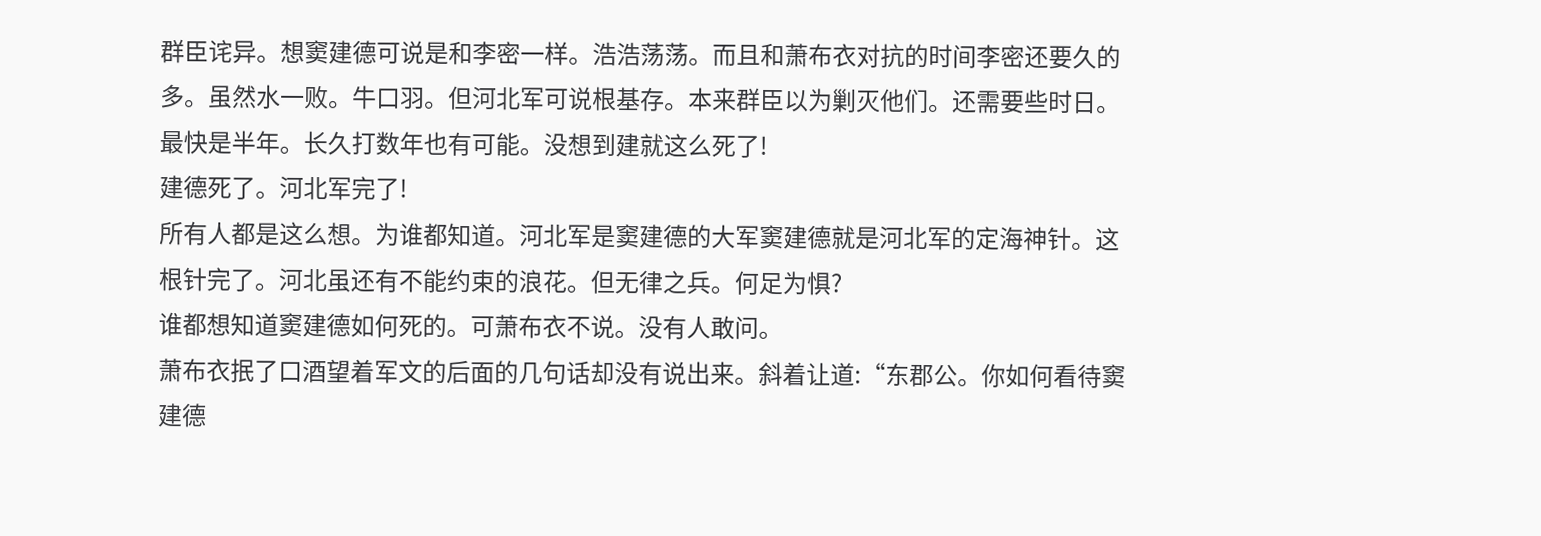群臣诧异。想窦建德可说是和李密一样。浩浩荡荡。而且和萧布衣对抗的时间李密还要久的多。虽然水一败。牛口羽。但河北军可说根基存。本来群臣以为剿灭他们。还需要些时日。最快是半年。长久打数年也有可能。没想到建就这么死了!
建德死了。河北军完了!
所有人都是这么想。为谁都知道。河北军是窦建德的大军窦建德就是河北军的定海神针。这根针完了。河北虽还有不能约束的浪花。但无律之兵。何足为惧?
谁都想知道窦建德如何死的。可萧布衣不说。没有人敢问。
萧布衣抿了口酒望着军文的后面的几句话却没有说出来。斜着让道:“东郡公。你如何看待窦建德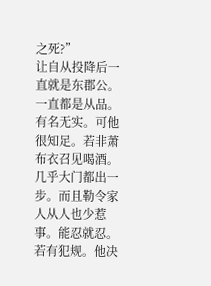之死?”
让自从投降后一直就是东郡公。一直都是从品。有名无实。可他很知足。若非萧布衣召见喝酒。几乎大门都出一步。而且勒令家人从人也少惹事。能忍就忍。若有犯规。他决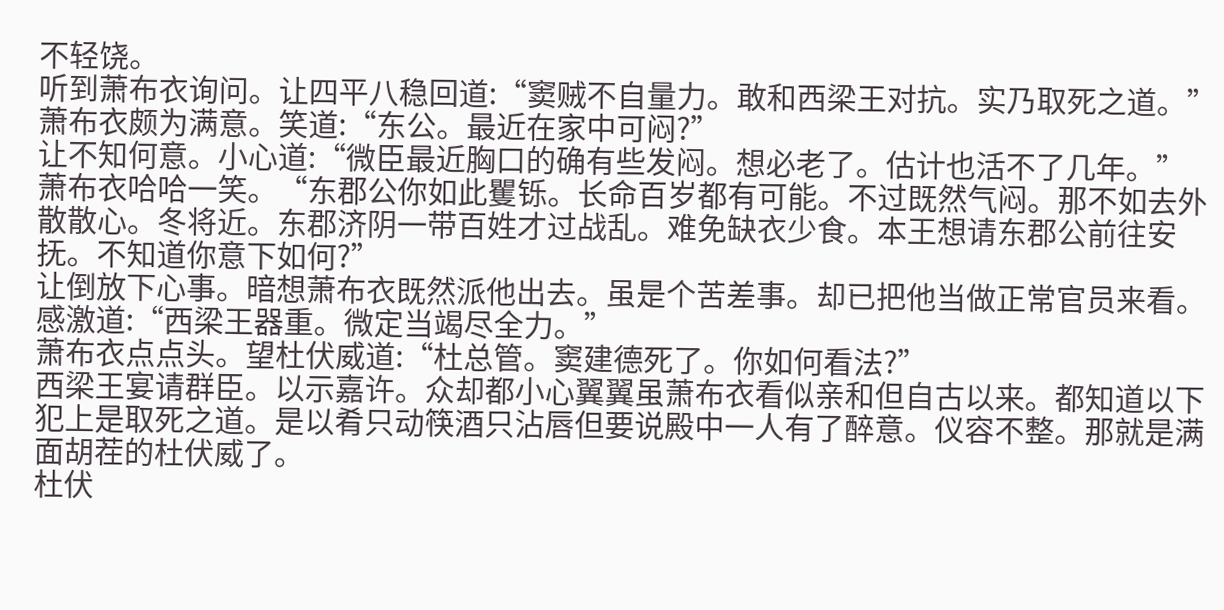不轻饶。
听到萧布衣询问。让四平八稳回道:“窦贼不自量力。敢和西梁王对抗。实乃取死之道。”
萧布衣颇为满意。笑道:“东公。最近在家中可闷?”
让不知何意。小心道:“微臣最近胸口的确有些发闷。想必老了。估计也活不了几年。”
萧布衣哈哈一笑。“东郡公你如此矍铄。长命百岁都有可能。不过既然气闷。那不如去外散散心。冬将近。东郡济阴一带百姓才过战乱。难免缺衣少食。本王想请东郡公前往安抚。不知道你意下如何?”
让倒放下心事。暗想萧布衣既然派他出去。虽是个苦差事。却已把他当做正常官员来看。感激道:“西梁王器重。微定当竭尽全力。”
萧布衣点点头。望杜伏威道:“杜总管。窦建德死了。你如何看法?”
西梁王宴请群臣。以示嘉许。众却都小心翼翼虽萧布衣看似亲和但自古以来。都知道以下犯上是取死之道。是以肴只动筷酒只沾唇但要说殿中一人有了醉意。仪容不整。那就是满面胡茬的杜伏威了。
杜伏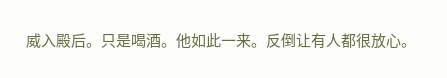威入殿后。只是喝酒。他如此一来。反倒让有人都很放心。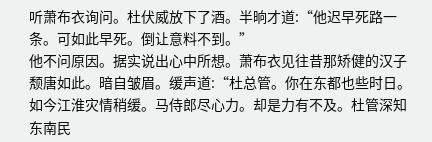听萧布衣询问。杜伏威放下了酒。半晌才道:“他迟早死路一条。可如此早死。倒让意料不到。”
他不问原因。据实说出心中所想。萧布衣见往昔那矫健的汉子颓唐如此。暗自皱眉。缓声道:“杜总管。你在东都也些时日。如今江淮灾情稍缓。马侍郎尽心力。却是力有不及。杜管深知东南民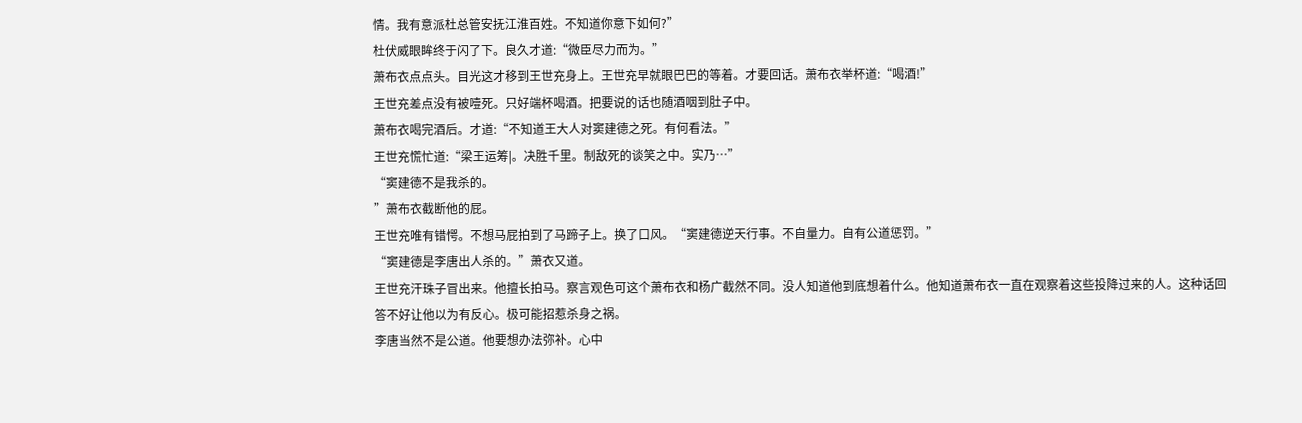情。我有意派杜总管安抚江淮百姓。不知道你意下如何?”
杜伏威眼眸终于闪了下。良久才道:“微臣尽力而为。”
萧布衣点点头。目光这才移到王世充身上。王世充早就眼巴巴的等着。才要回话。萧布衣举杯道:“喝酒!”
王世充差点没有被噎死。只好端杯喝酒。把要说的话也随酒咽到肚子中。
萧布衣喝完酒后。才道:“不知道王大人对窦建德之死。有何看法。”
王世充慌忙道:“梁王运筹|。决胜千里。制敌死的谈笑之中。实乃…”
“窦建德不是我杀的。
”萧布衣截断他的屁。
王世充唯有错愕。不想马屁拍到了马蹄子上。换了口风。“窦建德逆天行事。不自量力。自有公道惩罚。”
“窦建德是李唐出人杀的。”萧衣又道。
王世充汗珠子冒出来。他擅长拍马。察言观色可这个萧布衣和杨广截然不同。没人知道他到底想着什么。他知道萧布衣一直在观察着这些投降过来的人。这种话回答不好让他以为有反心。极可能招惹杀身之祸。
李唐当然不是公道。他要想办法弥补。心中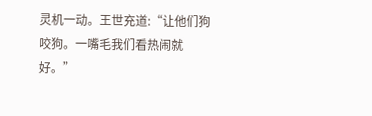灵机一动。王世充道:“让他们狗咬狗。一嘴毛我们看热闹就好。”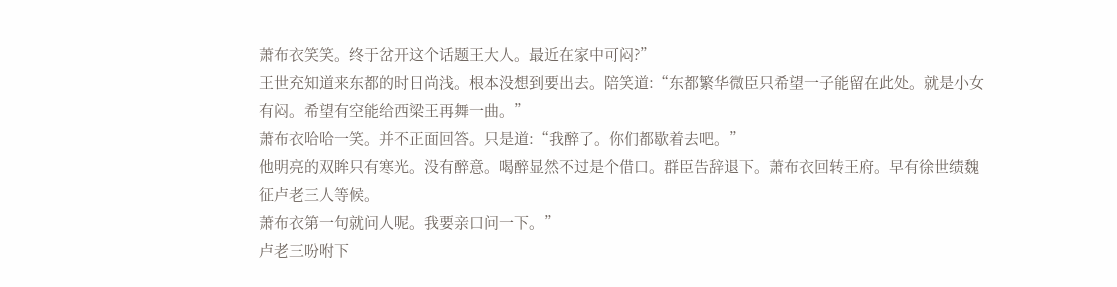萧布衣笑笑。终于岔开这个话题王大人。最近在家中可闷?”
王世充知道来东都的时日尚浅。根本没想到要出去。陪笑道:“东都繁华微臣只希望一子能留在此处。就是小女有闷。希望有空能给西梁王再舞一曲。”
萧布衣哈哈一笑。并不正面回答。只是道:“我醉了。你们都歇着去吧。”
他明亮的双眸只有寒光。没有醉意。喝醉显然不过是个借口。群臣告辞退下。萧布衣回转王府。早有徐世绩魏征卢老三人等候。
萧布衣第一句就问人呢。我要亲口问一下。”
卢老三吩咐下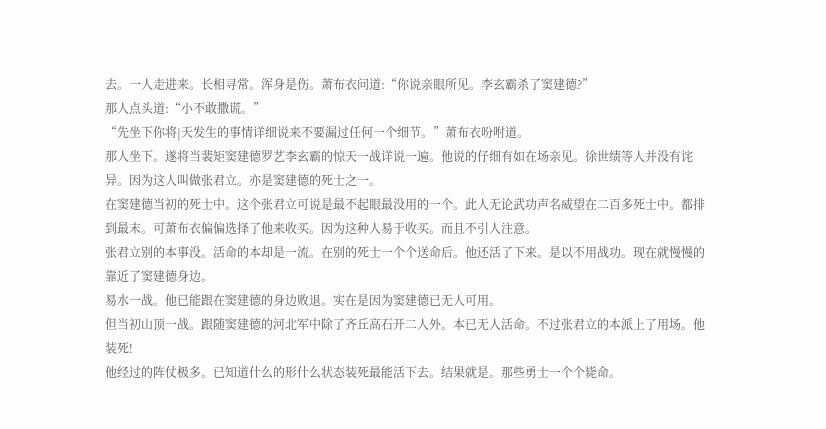去。一人走进来。长相寻常。浑身是伤。萧布衣问道:“你说亲眼所见。李玄霸杀了窦建德?”
那人点头道:“小不敢撒谎。”
“先坐下你将|天发生的事情详细说来不要漏过任何一个细节。”萧布衣吩咐道。
那人坐下。遂将当裴矩窦建德罗艺李玄霸的惊天一战详说一遍。他说的仔细有如在场亲见。徐世绩等人并没有诧异。因为这人叫做张君立。亦是窦建德的死士之一。
在窦建德当初的死士中。这个张君立可说是最不起眼最没用的一个。此人无论武功声名威望在二百多死士中。都排到最末。可萧布衣偏偏选择了他来收买。因为这种人易于收买。而且不引人注意。
张君立别的本事没。活命的本却是一流。在别的死士一个个送命后。他还活了下来。是以不用战功。现在就慢慢的靠近了窦建德身边。
易水一战。他已能跟在窦建德的身边败退。实在是因为窦建德已无人可用。
但当初山顶一战。跟随窦建德的河北军中除了齐丘高石开二人外。本已无人活命。不过张君立的本派上了用场。他装死!
他经过的阵仗极多。已知道什么的形什么状态装死最能活下去。结果就是。那些勇士一个个毙命。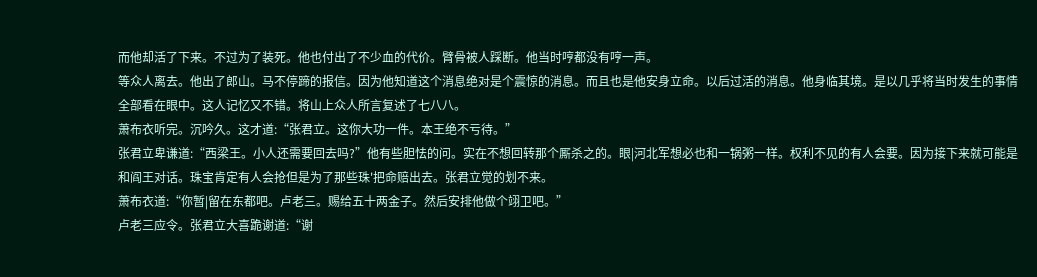而他却活了下来。不过为了装死。他也付出了不少血的代价。臂骨被人踩断。他当时哼都没有哼一声。
等众人离去。他出了郎山。马不停蹄的报信。因为他知道这个消息绝对是个震惊的消息。而且也是他安身立命。以后过活的消息。他身临其境。是以几乎将当时发生的事情全部看在眼中。这人记忆又不错。将山上众人所言复述了七八八。
萧布衣听完。沉吟久。这才道:“张君立。这你大功一件。本王绝不亏待。”
张君立卑谦道:“西梁王。小人还需要回去吗?”他有些胆怯的问。实在不想回转那个厮杀之的。眼|河北军想必也和一锅粥一样。权利不见的有人会要。因为接下来就可能是和阎王对话。珠宝肯定有人会抢但是为了那些珠'把命赔出去。张君立觉的划不来。
萧布衣道:“你暂|留在东都吧。卢老三。赐给五十两金子。然后安排他做个翊卫吧。”
卢老三应令。张君立大喜跪谢道:“谢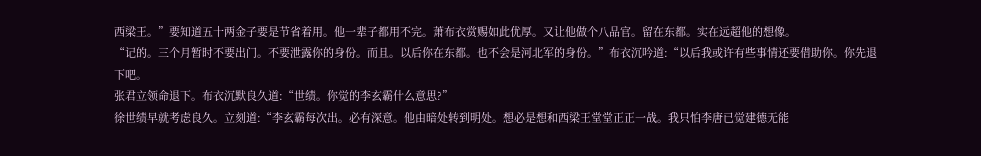西梁王。”要知道五十两金子要是节省着用。他一辈子都用不完。萧布衣赏赐如此优厚。又让他做个八品官。留在东都。实在远超他的想像。
“记的。三个月暂时不要出门。不要泄露你的身份。而且。以后你在东都。也不会是河北军的身份。”布衣沉吟道:“以后我或许有些事情还要借助你。你先退下吧。
张君立领命退下。布衣沉默良久道:“世绩。你觉的李玄霸什么意思?”
徐世绩早就考虑良久。立刻道:“李玄霸每次出。必有深意。他由暗处转到明处。想必是想和西梁王堂堂正正一战。我只怕李唐已觉建德无能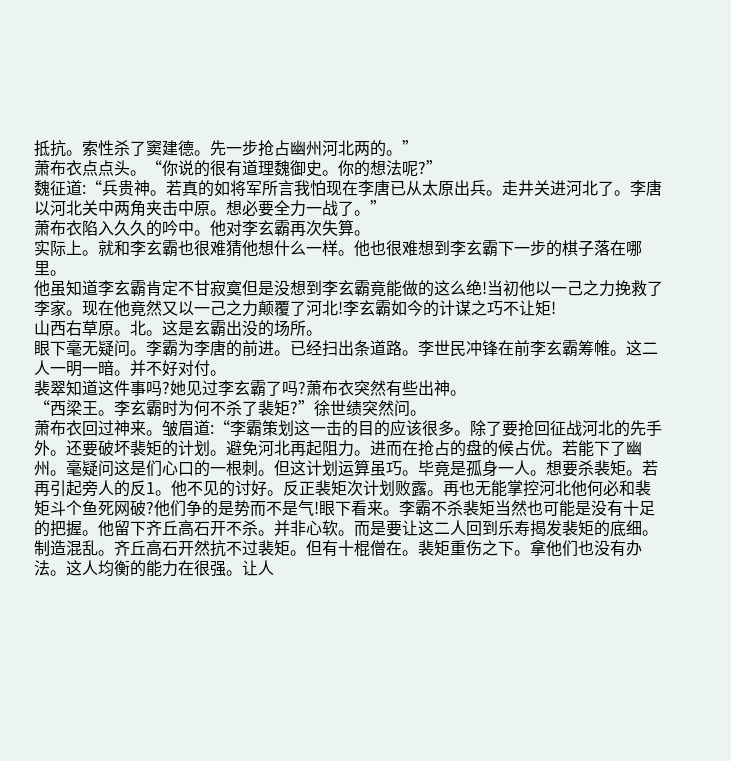抵抗。索性杀了窦建德。先一步抢占幽州河北两的。”
萧布衣点点头。“你说的很有道理魏御史。你的想法呢?”
魏征道:“兵贵神。若真的如将军所言我怕现在李唐已从太原出兵。走井关进河北了。李唐以河北关中两角夹击中原。想必要全力一战了。”
萧布衣陷入久久的吟中。他对李玄霸再次失算。
实际上。就和李玄霸也很难猜他想什么一样。他也很难想到李玄霸下一步的棋子落在哪里。
他虽知道李玄霸肯定不甘寂寞但是没想到李玄霸竟能做的这么绝!当初他以一己之力挽救了李家。现在他竟然又以一己之力颠覆了河北!李玄霸如今的计谋之巧不让矩!
山西右草原。北。这是玄霸出没的场所。
眼下毫无疑问。李霸为李唐的前进。已经扫出条道路。李世民冲锋在前李玄霸筹帷。这二人一明一暗。并不好对付。
裴翠知道这件事吗?她见过李玄霸了吗?萧布衣突然有些出神。
“西梁王。李玄霸时为何不杀了裴矩?”徐世绩突然问。
萧布衣回过神来。皱眉道:“李霸策划这一击的目的应该很多。除了要抢回征战河北的先手外。还要破坏裴矩的计划。避免河北再起阻力。进而在抢占的盘的候占优。若能下了幽州。毫疑问这是们心口的一根刺。但这计划运算虽巧。毕竟是孤身一人。想要杀裴矩。若再引起旁人的反1。他不见的讨好。反正裴矩次计划败露。再也无能掌控河北他何必和裴矩斗个鱼死网破?他们争的是势而不是气!眼下看来。李霸不杀裴矩当然也可能是没有十足的把握。他留下齐丘高石开不杀。并非心软。而是要让这二人回到乐寿揭发裴矩的底细。制造混乱。齐丘高石开然抗不过裴矩。但有十棍僧在。裴矩重伤之下。拿他们也没有办法。这人均衡的能力在很强。让人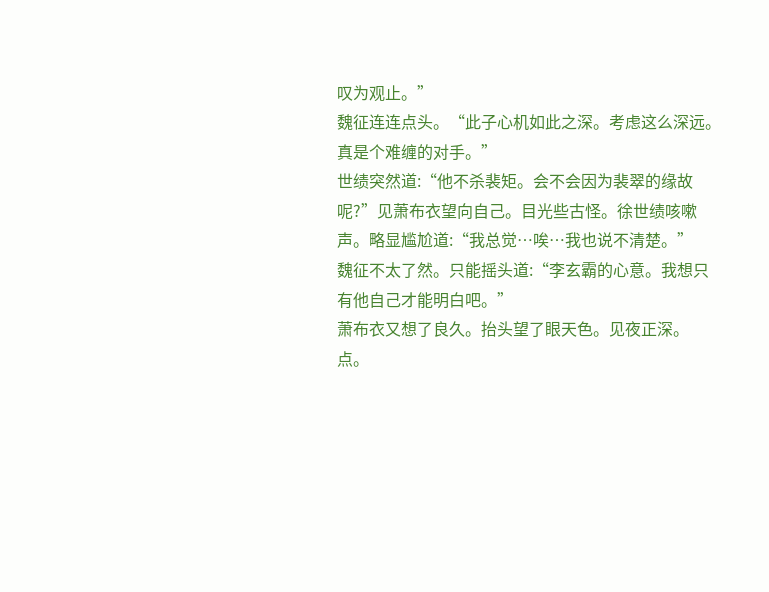叹为观止。”
魏征连连点头。“此子心机如此之深。考虑这么深远。真是个难缠的对手。”
世绩突然道:“他不杀裴矩。会不会因为裴翠的缘故呢?”见萧布衣望向自己。目光些古怪。徐世绩咳嗽声。略显尴尬道:“我总觉…唉…我也说不清楚。”
魏征不太了然。只能摇头道:“李玄霸的心意。我想只有他自己才能明白吧。”
萧布衣又想了良久。抬头望了眼天色。见夜正深。
点。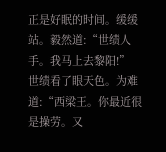正是好眠的时间。缓缓站。毅然道:“世绩人手。我马上去黎阳!”
世绩看了眼天色。为难道:“西梁王。你最近很是操劳。又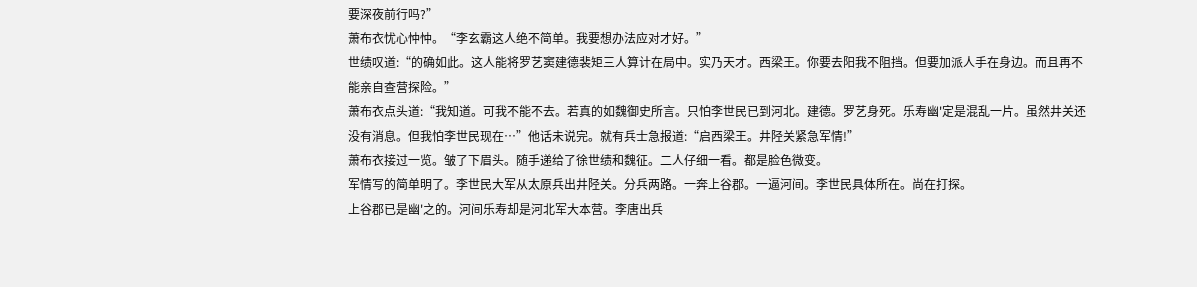要深夜前行吗?”
萧布衣忧心忡忡。“李玄霸这人绝不简单。我要想办法应对才好。”
世绩叹道:“的确如此。这人能将罗艺窦建德裴矩三人算计在局中。实乃天才。西梁王。你要去阳我不阻挡。但要加派人手在身边。而且再不能亲自查营探险。”
萧布衣点头道:“我知道。可我不能不去。若真的如魏御史所言。只怕李世民已到河北。建德。罗艺身死。乐寿幽'定是混乱一片。虽然井关还没有消息。但我怕李世民现在…”他话未说完。就有兵士急报道:“启西梁王。井陉关紧急军情!”
萧布衣接过一览。皱了下眉头。随手递给了徐世绩和魏征。二人仔细一看。都是脸色微变。
军情写的简单明了。李世民大军从太原兵出井陉关。分兵两路。一奔上谷郡。一逼河间。李世民具体所在。尚在打探。
上谷郡已是幽'之的。河间乐寿却是河北军大本营。李唐出兵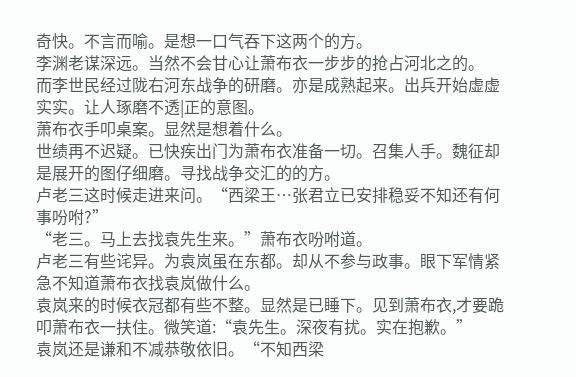奇快。不言而喻。是想一口气吞下这两个的方。
李渊老谋深远。当然不会甘心让萧布衣一步步的抢占河北之的。
而李世民经过陇右河东战争的研磨。亦是成熟起来。出兵开始虚虚实实。让人琢磨不透|正的意图。
萧布衣手叩桌案。显然是想着什么。
世绩再不迟疑。已快疾出门为萧布衣准备一切。召集人手。魏征却是展开的图仔细磨。寻找战争交汇的的方。
卢老三这时候走进来问。“西梁王…张君立已安排稳妥不知还有何事吩咐?”
“老三。马上去找袁先生来。”萧布衣吩咐道。
卢老三有些诧异。为袁岚虽在东都。却从不参与政事。眼下军情紧急不知道萧布衣找袁岚做什么。
袁岚来的时候衣冠都有些不整。显然是已睡下。见到萧布衣,才要跪叩萧布衣一扶住。微笑道:“袁先生。深夜有扰。实在抱歉。”
袁岚还是谦和不减恭敬依旧。“不知西梁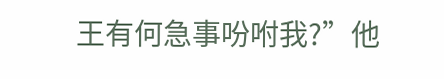王有何急事吩咐我?”他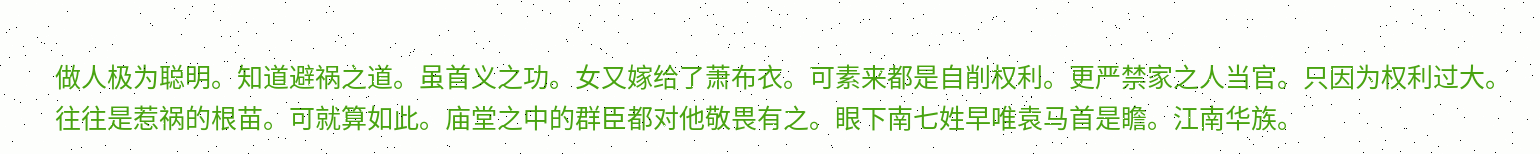做人极为聪明。知道避祸之道。虽首义之功。女又嫁给了萧布衣。可素来都是自削权利。更严禁家之人当官。只因为权利过大。往往是惹祸的根苗。可就算如此。庙堂之中的群臣都对他敬畏有之。眼下南七姓早唯袁马首是瞻。江南华族。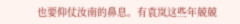也要仰仗汝南的鼻息。有袁岚这些年兢兢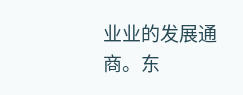业业的发展通商。东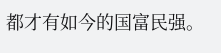都才有如今的国富民强。